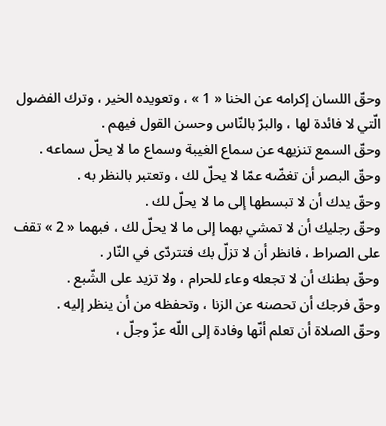وحقّ اللسان إكرامه عن الخنا « 1 » ، وتعويده الخير ، وترك الفضول الّتي لا فائدة لها ، والبرّ بالنّاس وحسن القول فيهم .
وحقّ السمع تنزيهه عن سماع الغيبة وسماع ما لا يحلّ سماعه .
وحقّ البصر أن تغضّه عمّا لا يحلّ لك ، وتعتبر بالنظر به .
وحقّ يدك أن لا تبسطها إلى ما لا يحلّ لك .
وحقّ رجليك أن لا تمشي بهما إلى ما لا يحلّ لك ، فبهما « 2 » تقف على الصراط ، فانظر أن لا تزلّ بك فتتردّى في النّار .
وحقّ بطنك أن لا تجعله وعاء للحرام ، ولا تزيد على الشّبع .
وحقّ فرجك أن تحصنه عن الزنا ، وتحفظه من أن ينظر إليه .
وحقّ الصلاة أن تعلم أنّها وفادة إلى اللّه عزّ وجلّ ،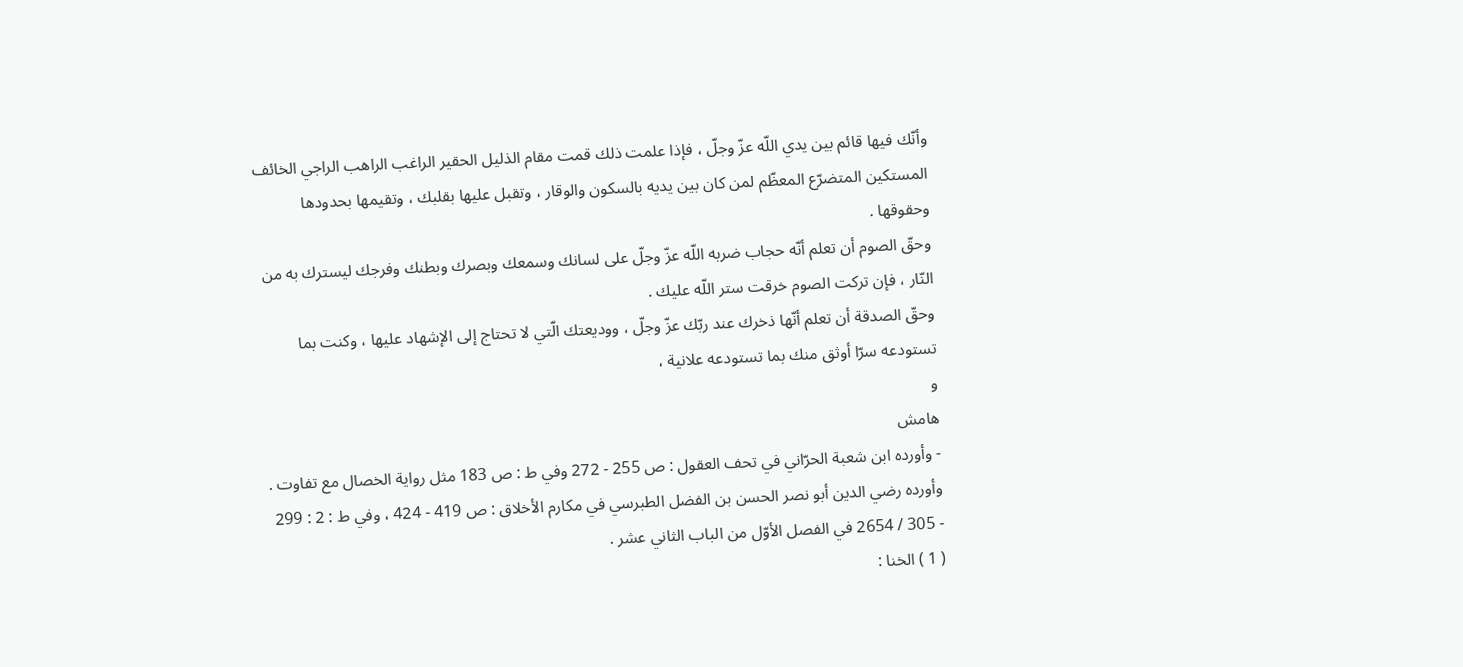وأنّك فيها قائم بين يدي اللّه عزّ وجلّ ، فإذا علمت ذلك قمت مقام الذليل الحقير الراغب الراهب الراجي الخائف المستكين المتضرّع المعظّم لمن كان بين يديه بالسكون والوقار ، وتقبل عليها بقلبك ، وتقيمها بحدودها وحقوقها .
وحقّ الصوم أن تعلم أنّه حجاب ضربه اللّه عزّ وجلّ على لسانك وسمعك وبصرك وبطنك وفرجك ليسترك به من النّار ، فإن تركت الصوم خرقت ستر اللّه عليك .
وحقّ الصدقة أن تعلم أنّها ذخرك عند ربّك عزّ وجلّ ، ووديعتك الّتي لا تحتاج إلى الإشهاد عليها ، وكنت بما تستودعه سرّا أوثق منك بما تستودعه علانية ،
و
هامش
- وأورده ابن شعبة الحرّاني في تحف العقول : ص 255 - 272 وفي ط : ص 183 مثل رواية الخصال مع تفاوت .
وأورده رضي الدين أبو نصر الحسن بن الفضل الطبرسي في مكارم الأخلاق : ص 419 - 424 ، وفي ط : 2 : 299 - 305 / 2654 في الفصل الأوّل من الباب الثاني عشر .
( 1 ) الخنا :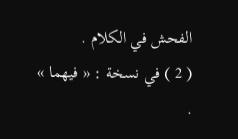الفحش في الكلام .
( 2 ) في نسخة : « فيهما » .